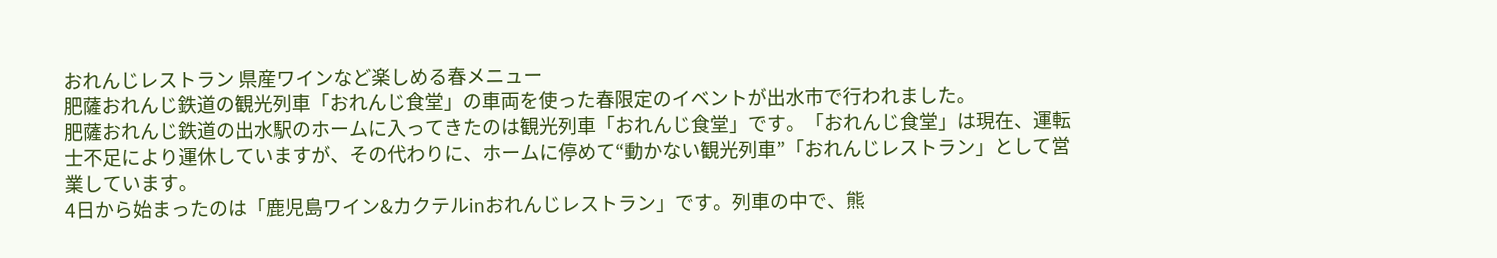おれんじレストラン 県産ワインなど楽しめる春メニュー
肥薩おれんじ鉄道の観光列車「おれんじ食堂」の車両を使った春限定のイベントが出水市で行われました。
肥薩おれんじ鉄道の出水駅のホームに入ってきたのは観光列車「おれんじ食堂」です。「おれんじ食堂」は現在、運転士不足により運休していますが、その代わりに、ホームに停めて“動かない観光列車”「おれんじレストラン」として営業しています。
4日から始まったのは「鹿児島ワイン&カクテルinおれんじレストラン」です。列車の中で、熊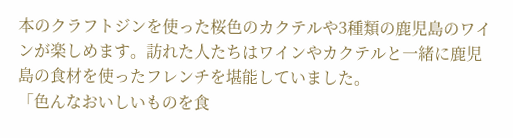本のクラフトジンを使った桜色のカクテルや3種類の鹿児島のワインが楽しめます。訪れた人たちはワインやカクテルと一緒に鹿児島の食材を使ったフレンチを堪能していました。
「色んなおいしいものを食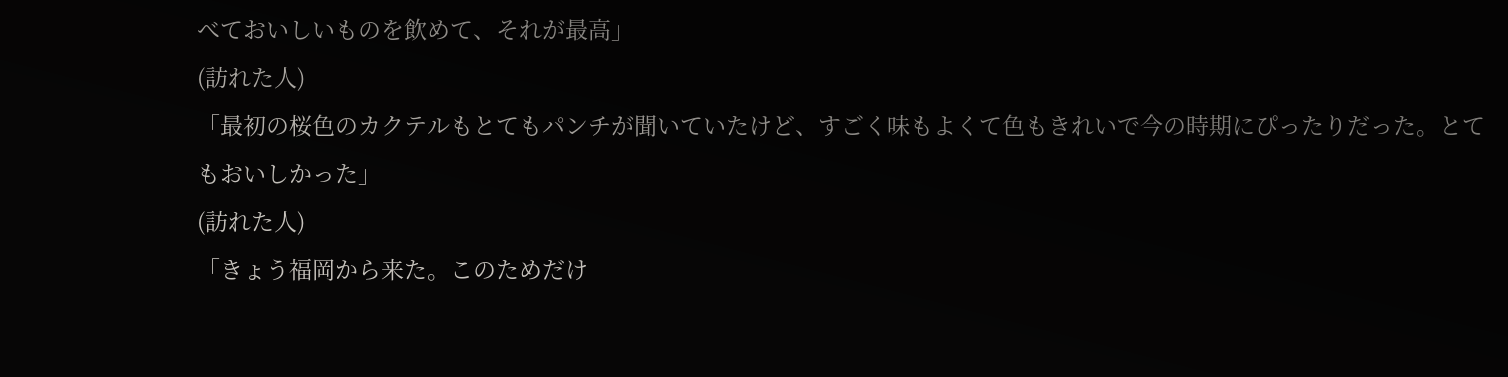べておいしいものを飲めて、それが最高」
(訪れた人)
「最初の桜色のカクテルもとてもパンチが聞いていたけど、すごく味もよくて色もきれいで今の時期にぴったりだった。とてもおいしかった」
(訪れた人)
「きょう福岡から来た。このためだけ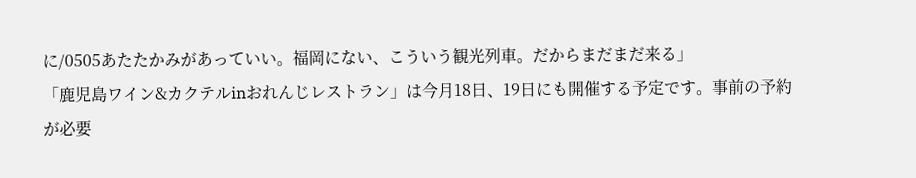に/0505あたたかみがあっていい。福岡にない、こういう観光列車。だからまだまだ来る」
「鹿児島ワイン&カクテルinおれんじレストラン」は今月18日、19日にも開催する予定です。事前の予約が必要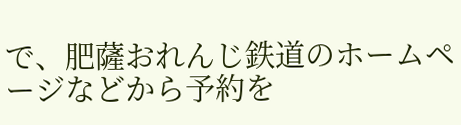で、肥薩おれんじ鉄道のホームページなどから予約を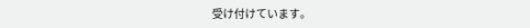受け付けています。